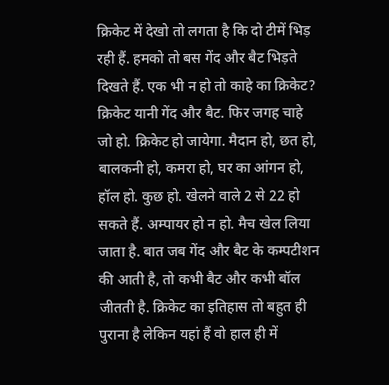क्रिकेट में देखो तो लगता है कि दो टीमें भिड़ रही हैं. हमको तो बस गेंद और बैट भिड़ते दिखते हैं. एक भी न हो तो काहे का क्रिकेट? क्रिकेट यानी गेंद और बैट. फिर जगह चाहे जो हो. क्रिकेट हो जायेगा. मैदान हो, छत हो, बालकनी हो, कमरा हो, घर का आंगन हो, हॉल हो. कुछ हो. खेलने वाले 2 से 22 हो सकते हैं. अम्पायर हो न हो. मैच खेल लिया जाता है. बात जब गेंद और बैट के कम्पटीशन की आती है, तो कभी बैट और कभी बॉल जीतती है. क्रिकेट का इतिहास तो बहुत ही पुराना है लेकिन यहां हैं वो हाल ही में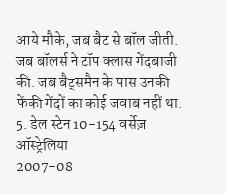आये मौके, जब बैट से बॉल जीती. जब बॉलर्स ने टॉप क्लास गेंदबाजी की. जब बैट्समैन के पास उनकी फेंकी गेंदों का कोई जवाब नहीं था.
5. डेल स्टेन 10-154 वर्सेज़ ऑस्ट्रेलिया
2007-08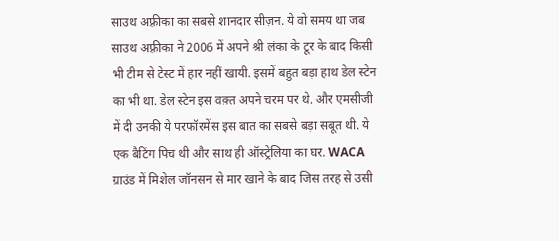साउथ अफ़्रीका का सबसे शानदार सीज़न. ये वो समय था जब साउथ अफ़्रीका ने 2006 में अपने श्री लंका के टूर के बाद किसी भी टीम से टेस्ट में हार नहीं खायी. इसमें बहुत बड़ा हाथ डेल स्टेन का भी था. डेल स्टेन इस वक़्त अपने चरम पर थे. और एमसीजी में दी उनकी ये परफॉरमेंस इस बात का सबसे बड़ा सबूत थी. ये एक बैटिंग पिच थी और साथ ही ऑस्ट्रेलिया का घर. WACA ग्राउंड में मिशेल जॉनसन से मार खाने के बाद जिस तरह से उसी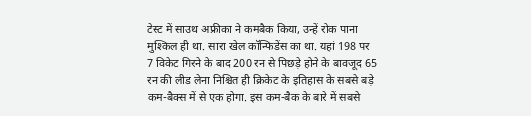टेस्ट में साउथ अफ्रीका ने कमबैक किया, उन्हें रोक पाना मुश्किल ही था. सारा खेल कॉन्फिडेंस का था. यहां 198 पर 7 विकेट गिरने के बाद 200 रन से पिछड़े होने के बावजूद 65 रन की लीड लेना निश्चित ही क्रिकेट के इतिहास के सबसे बड़े कम-बैक्स में से एक होगा. इस कम-बैक के बारे में सबसे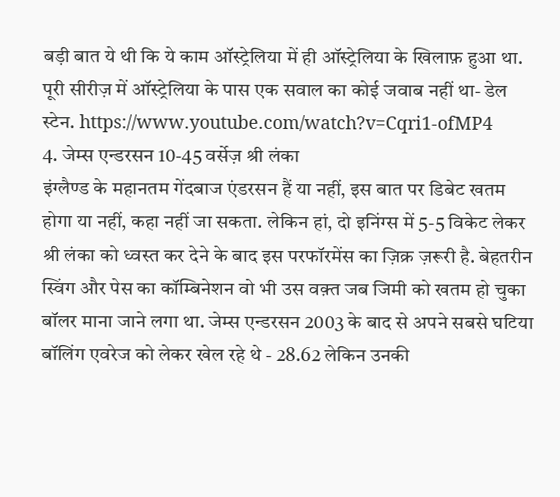बड़ी बात ये थी कि ये काम ऑस्ट्रेलिया में ही ऑस्ट्रेलिया के खिलाफ़ हुआ था. पूरी सीरीज़ में ऑस्ट्रेलिया के पास एक सवाल का कोई जवाब नहीं था- डेल स्टेन. https://www.youtube.com/watch?v=Cqri1-ofMP4
4. जेम्स एन्डरसन 10-45 वर्सेज़ श्री लंका
इंग्लैण्ड के महानतम गेंदबाज एंडरसन हैं या नहीं, इस बात पर डिबेट खतम होगा या नहीं, कहा नहीं जा सकता. लेकिन हां, दो इनिंग्स में 5-5 विकेट लेकर श्री लंका को ध्वस्त कर देने के बाद इस परफॉरमेंस का ज़िक्र ज़रूरी है. बेहतरीन स्विंग और पेस का कॉम्बिनेशन वो भी उस वक़्त जब जिमी को खतम हो चुका बॉलर माना जाने लगा था. जेम्स एन्डरसन 2003 के बाद से अपने सबसे घटिया बॉलिंग एवरेज को लेकर खेल रहे थे - 28.62 लेकिन उनकी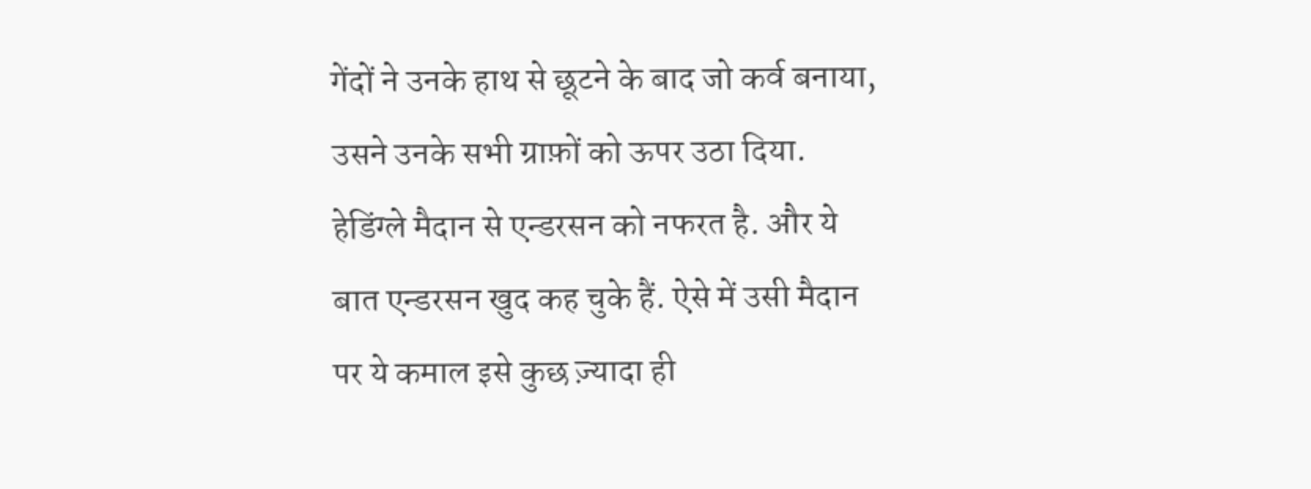गेंदों ने उनके हाथ से छूटने के बाद जो कर्व बनाया, उसने उनके सभी ग्राफ़ों को ऊपर उठा दिया. हेडिंग्ले मैदान से एन्डरसन को नफरत है. और ये बात एन्डरसन खुद कह चुके हैं. ऐसे में उसी मैदान पर ये कमाल इसे कुछ ज़्यादा ही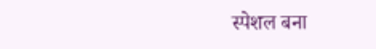स्पेशल बना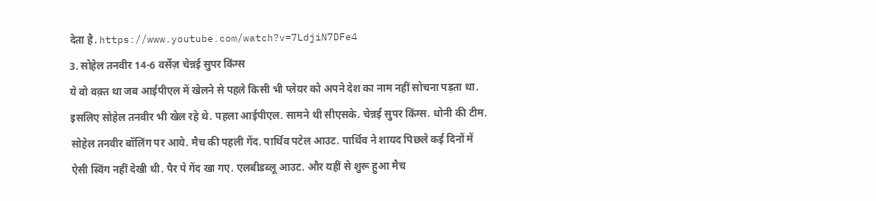देता है. https://www.youtube.com/watch?v=7LdjiN7DFe4
3. सोहेल तनवीर 14-6 वर्सेज़ चेन्नई सुपर किंग्स
ये वो वक़्त था जब आईपीएल में खेलने से पहले किसी भी प्लेयर को अपने देश का नाम नहीं सोचना पड़ता था. इसलिए सोहेल तनवीर भी खेल रहे थे. पहला आईपीएल. सामने थी सीएसके. चेन्नई सुपर किंग्स. धोनी की टीम. सोहेल तनवीर बॉलिंग पर आये. मैच की पहली गेंद. पार्थिव पटेल आउट. पार्थिव ने शायद पिछले कई दिनों में ऐसी स्विंग नहीं देखी थी. पैर पे गेंद खा गए. एलबीडब्लू आउट. और यहीं से शुरू हुआ मैच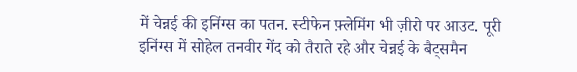में चेन्नई की इनिंग्स का पतन. स्टीफेन फ़्लेमिंग भी ज़ीरो पर आउट. पूरी इनिंग्स में सोहेल तनवीर गेंद को तैराते रहे और चेन्नई के बैट्समैन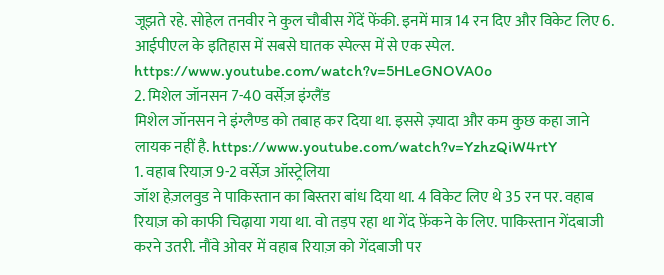जूझते रहे. सोहेल तनवीर ने कुल चौबीस गेंदें फेंकी. इनमें मात्र 14 रन दिए और विकेट लिए 6. आईपीएल के इतिहास में सबसे घातक स्पेल्स में से एक स्पेल. https://www.youtube.com/watch?v=5HLeGNOVA0o
2. मिशेल जॉनसन 7-40 वर्सेज़ इंग्लैंड
मिशेल जॉनसन ने इंग्लैण्ड को तबाह कर दिया था. इससे ज़्यादा और कम कुछ कहा जाने लायक नहीं है. https://www.youtube.com/watch?v=YzhzQiW4rtY
1. वहाब रियाज़ 9-2 वर्सेज़ ऑस्ट्रेलिया
जॉश हेज़लवुड ने पाकिस्तान का बिस्तरा बांध दिया था. 4 विकेट लिए थे 35 रन पर. वहाब रियाज़ को काफी चिढ़ाया गया था. वो तड़प रहा था गेंद फ़ेंकने के लिए. पाकिस्तान गेंदबाजी करने उतरी. नौंवे ओवर में वहाब रियाज़ को गेंदबाजी पर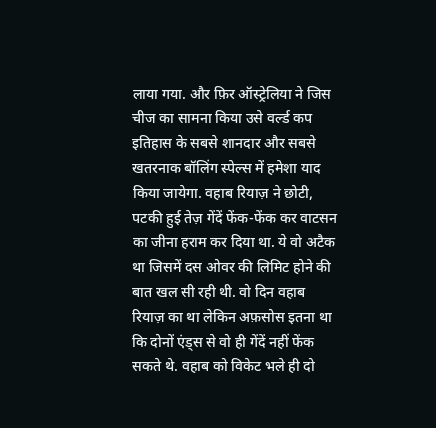लाया गया. और फ़िर ऑस्ट्रेलिया ने जिस चीज का सामना किया उसे वर्ल्ड कप इतिहास के सबसे शानदार और सबसे खतरनाक बॉलिंग स्पेल्स में हमेशा याद किया जायेगा. वहाब रियाज़ ने छोटी, पटकी हुई तेज़ गेंदें फेंक-फेंक कर वाटसन का जीना हराम कर दिया था. ये वो अटैक था जिसमें दस ओवर की लिमिट होने की बात खल सी रही थी. वो दिन वहाब रियाज़ का था लेकिन अफ़सोस इतना था कि दोनों एंड्स से वो ही गेंदें नहीं फेंक सकते थे. वहाब को विकेट भले ही दो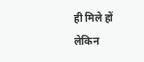ही मिले हों लेकिन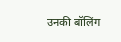उनकी बॉलिंग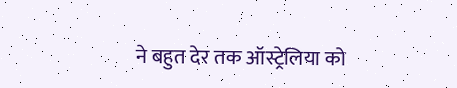ने बहुत देर तक ऑस्ट्रेलिया को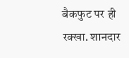बैकफुट पर ही रक्खा. शानदार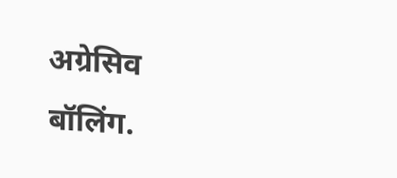अग्रेसिव बॉलिंग.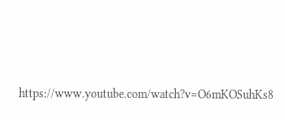https://www.youtube.com/watch?v=O6mKOSuhKs8